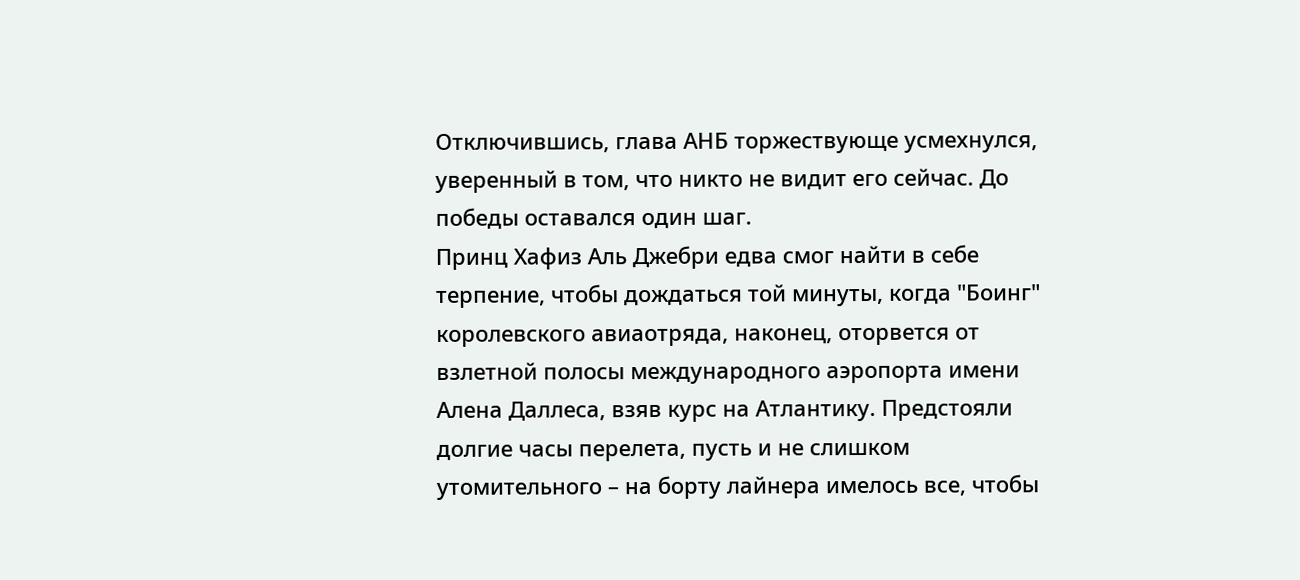Отключившись, глава АНБ торжествующе усмехнулся, уверенный в том, что никто не видит его сейчас. До победы оставался один шаг.
Принц Хафиз Аль Джебри едва смог найти в себе терпение, чтобы дождаться той минуты, когда "Боинг" королевского авиаотряда, наконец, оторвется от взлетной полосы международного аэропорта имени Алена Даллеса, взяв курс на Атлантику. Предстояли долгие часы перелета, пусть и не слишком утомительного – на борту лайнера имелось все, чтобы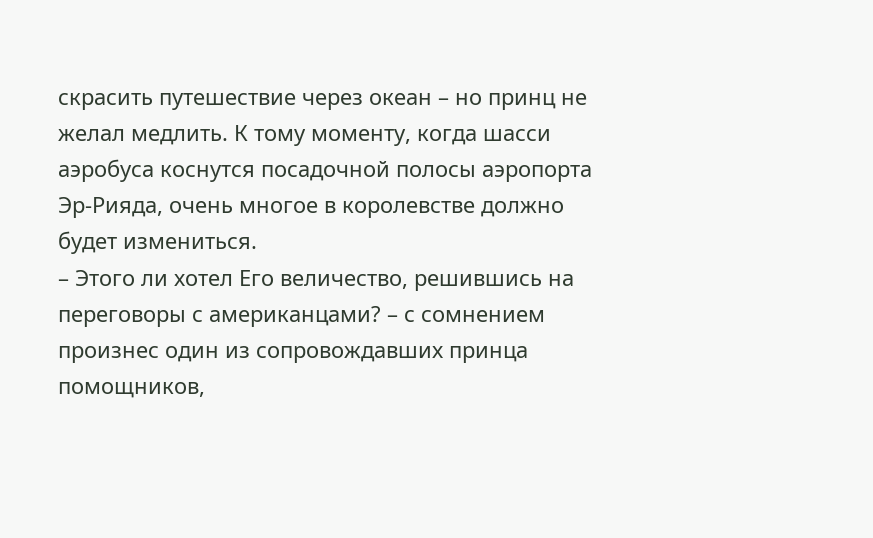скрасить путешествие через океан – но принц не желал медлить. К тому моменту, когда шасси аэробуса коснутся посадочной полосы аэропорта Эр-Рияда, очень многое в королевстве должно будет измениться.
– Этого ли хотел Его величество, решившись на переговоры с американцами? – с сомнением произнес один из сопровождавших принца помощников,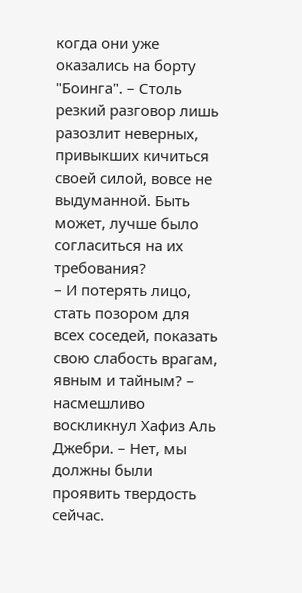когда они уже оказались на борту "Боинга". – Столь резкий разговор лишь разозлит неверных, привыкших кичиться своей силой, вовсе не выдуманной. Быть может, лучше было согласиться на их требования?
– И потерять лицо, стать позором для всех соседей, показать свою слабость врагам, явным и тайным? – насмешливо воскликнул Хафиз Аль Джебри. – Нет, мы должны были проявить твердость сейчас.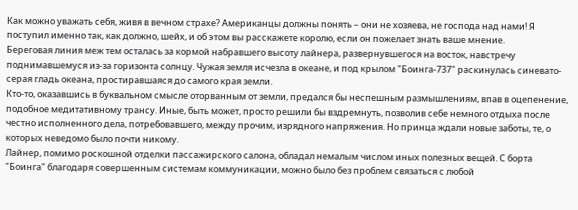Как можно уважать себя, живя в вечном страхе? Американцы должны понять – они не хозяева, не господа над нами! Я поступил именно так, как должно, шейх, и об этом вы расскажете королю, если он пожелает знать ваше мнение.
Береговая линия меж тем осталась за кормой набравшего высоту лайнера, развернувшегося на восток, навстречу поднимавшемуся из-за горизонта солнцу. Чужая земля исчезла в океане, и под крылом "Боинга-737" раскинулась синевато-серая гладь океана, простиравшаяся до самого края земли.
Кто-то, оказавшись в буквальном смысле оторванным от земли, предался бы неспешным размышлениям, впав в оцепенение, подобное медитативному трансу. Иные, быть может, просто решили бы вздремнуть, позволив себе немного отдыха после честно исполненного дела, потребовавшего, между прочим, изрядного напряжения. Но принца ждали новые заботы, те, о которых неведомо было почти никому.
Лайнер, помимо роскошной отделки пассажирского салона, обладал немалым числом иных полезных вещей. С борта "Боинга" благодаря совершенным системам коммуникации, можно было без проблем связаться с любой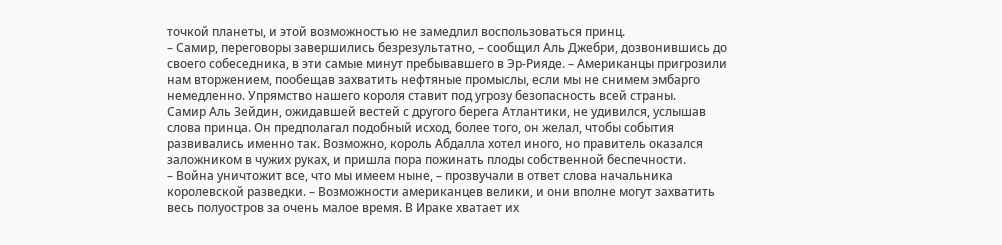точкой планеты, и этой возможностью не замедлил воспользоваться принц.
– Самир, переговоры завершились безрезультатно, – сообщил Аль Джебри, дозвонившись до своего собеседника, в эти самые минут пребывавшего в Эр-Рияде. – Американцы пригрозили нам вторжением, пообещав захватить нефтяные промыслы, если мы не снимем эмбарго немедленно. Упрямство нашего короля ставит под угрозу безопасность всей страны.
Самир Аль Зейдин, ожидавшей вестей с другого берега Атлантики, не удивился, услышав слова принца. Он предполагал подобный исход, более того, он желал, чтобы события развивались именно так. Возможно, король Абдалла хотел иного, но правитель оказался заложником в чужих руках, и пришла пора пожинать плоды собственной беспечности.
– Война уничтожит все, что мы имеем ныне, – прозвучали в ответ слова начальника королевской разведки. – Возможности американцев велики, и они вполне могут захватить весь полуостров за очень малое время. В Ираке хватает их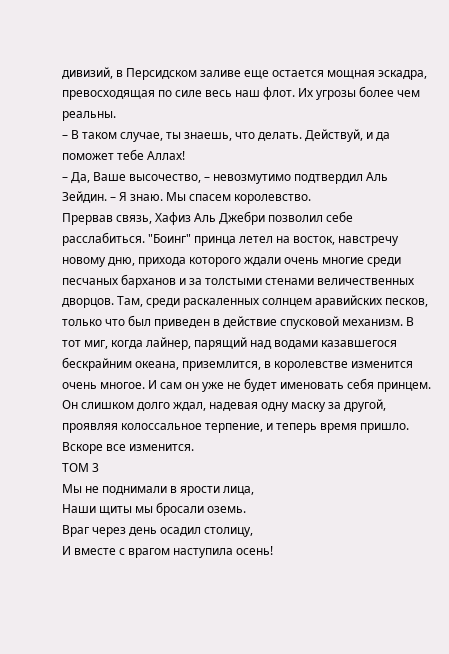дивизий, в Персидском заливе еще остается мощная эскадра, превосходящая по силе весь наш флот. Их угрозы более чем реальны.
– В таком случае, ты знаешь, что делать. Действуй, и да поможет тебе Аллах!
– Да, Ваше высочество, – невозмутимо подтвердил Аль Зейдин. – Я знаю. Мы спасем королевство.
Прервав связь, Хафиз Аль Джебри позволил себе расслабиться. "Боинг" принца летел на восток, навстречу новому дню, прихода которого ждали очень многие среди песчаных барханов и за толстыми стенами величественных дворцов. Там, среди раскаленных солнцем аравийских песков, только что был приведен в действие спусковой механизм. В тот миг, когда лайнер, парящий над водами казавшегося бескрайним океана, приземлится, в королевстве изменится очень многое. И сам он уже не будет именовать себя принцем. Он слишком долго ждал, надевая одну маску за другой, проявляя колоссальное терпение, и теперь время пришло. Вскоре все изменится.
ТОМ 3
Мы не поднимали в ярости лица,
Наши щиты мы бросали оземь.
Враг через день осадил столицу,
И вместе с врагом наступила осень!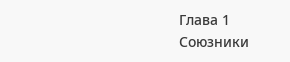Глава 1
Союзники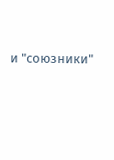и "союзники"